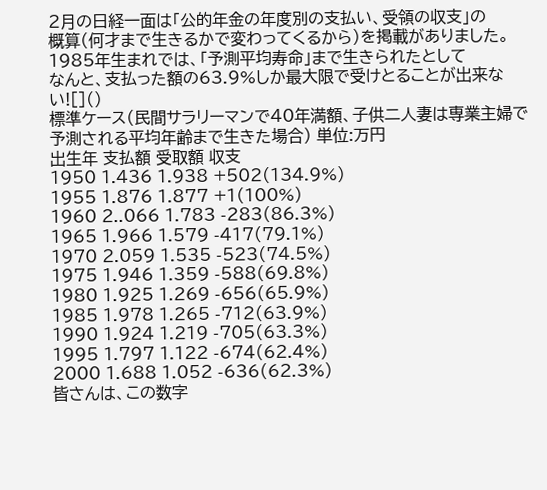2月の日経一面は「公的年金の年度別の支払い、受領の収支」の
概算(何才まで生きるかで変わってくるから)を掲載がありました。
1985年生まれでは、「予測平均寿命」まで生きられたとして
なんと、支払った額の63.9%しか最大限で受けとることが出来ない![]()
標準ケース(民間サラリーマンで40年満額、子供二人妻は専業主婦で
予測される平均年齢まで生きた場合) 単位:万円
出生年 支払額 受取額 収支
1950 1.436 1.938 +502(134.9%)
1955 1.876 1.877 +1(100%)
1960 2..066 1.783 -283(86.3%)
1965 1.966 1.579 -417(79.1%)
1970 2.059 1.535 -523(74.5%)
1975 1.946 1.359 -588(69.8%)
1980 1.925 1.269 -656(65.9%)
1985 1.978 1.265 -712(63.9%)
1990 1.924 1.219 -705(63.3%)
1995 1.797 1.122 -674(62.4%)
2000 1.688 1.052 -636(62.3%)
皆さんは、この数字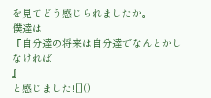を見てどう感じられましたか。
僕達は
『自分達の将来は自分達でなんとかしなければ
』
と感じました![]()